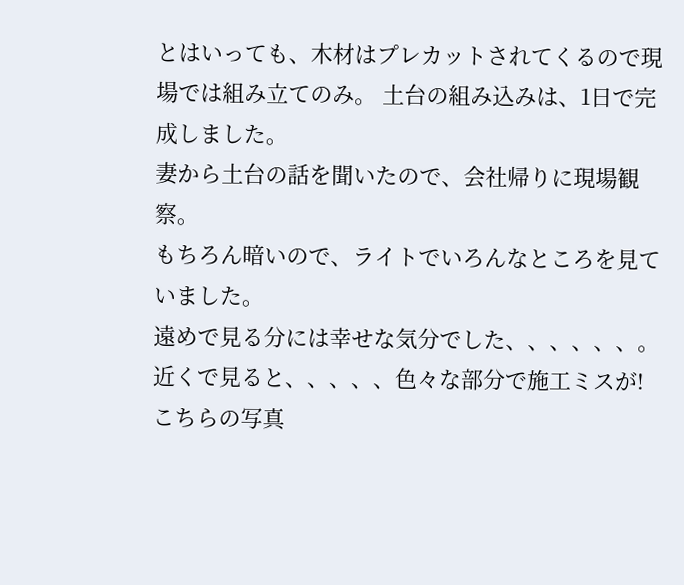とはいっても、木材はプレカットされてくるので現場では組み立てのみ。 土台の組み込みは、1日で完成しました。
妻から土台の話を聞いたので、会社帰りに現場観察。
もちろん暗いので、ライトでいろんなところを見ていました。
遠めで見る分には幸せな気分でした、、、、、、。
近くで見ると、、、、、色々な部分で施工ミスが!
こちらの写真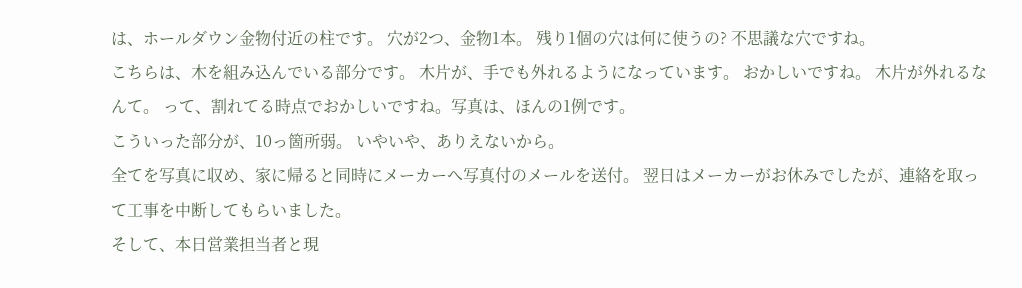は、ホールダウン金物付近の柱です。 穴が2つ、金物1本。 残り1個の穴は何に使うの? 不思議な穴ですね。
こちらは、木を組み込んでいる部分です。 木片が、手でも外れるようになっています。 おかしいですね。 木片が外れるなんて。 って、割れてる時点でおかしいですね。写真は、ほんの1例です。
こういった部分が、10っ箇所弱。 いやいや、ありえないから。
全てを写真に収め、家に帰ると同時にメーカーへ写真付のメールを送付。 翌日はメーカーがお休みでしたが、連絡を取って工事を中断してもらいました。
そして、本日営業担当者と現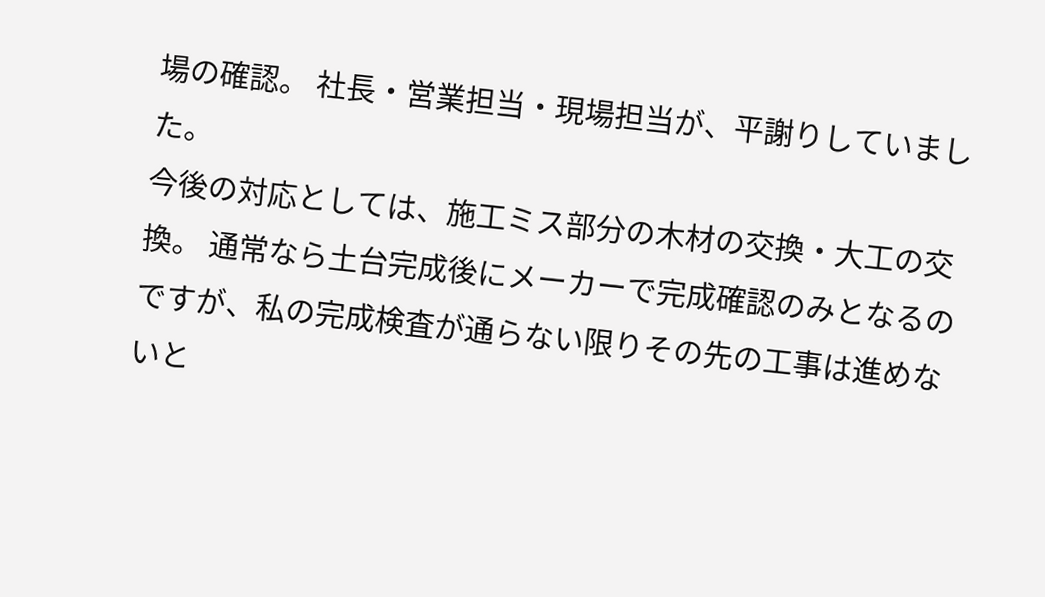場の確認。 社長・営業担当・現場担当が、平謝りしていました。
今後の対応としては、施工ミス部分の木材の交換・大工の交換。 通常なら土台完成後にメーカーで完成確認のみとなるのですが、私の完成検査が通らない限りその先の工事は進めないと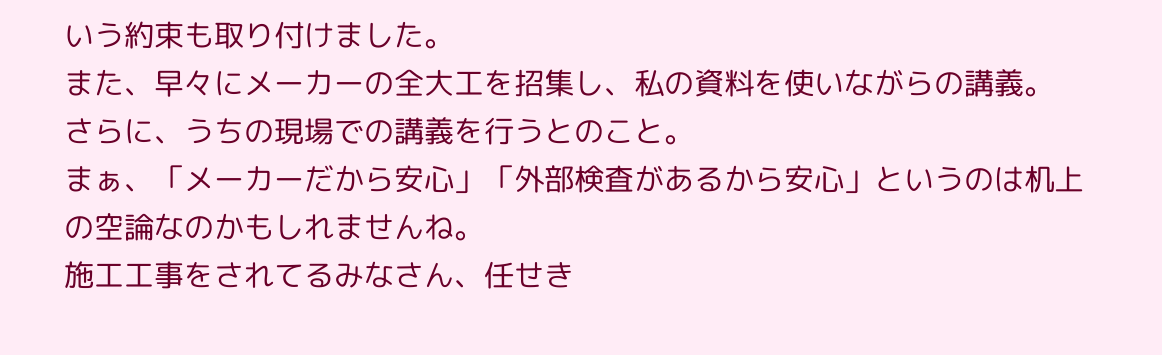いう約束も取り付けました。
また、早々にメーカーの全大工を招集し、私の資料を使いながらの講義。 さらに、うちの現場での講義を行うとのこと。
まぁ、「メーカーだから安心」「外部検査があるから安心」というのは机上の空論なのかもしれませんね。
施工工事をされてるみなさん、任せき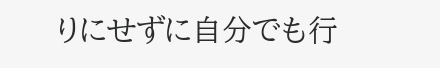りにせずに自分でも行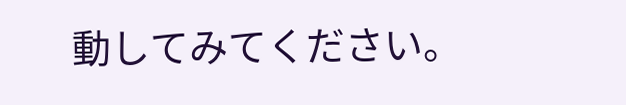動してみてください。